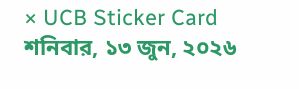× UCB Sticker Card
শনিবার, ১৩ জুন, ২০২৬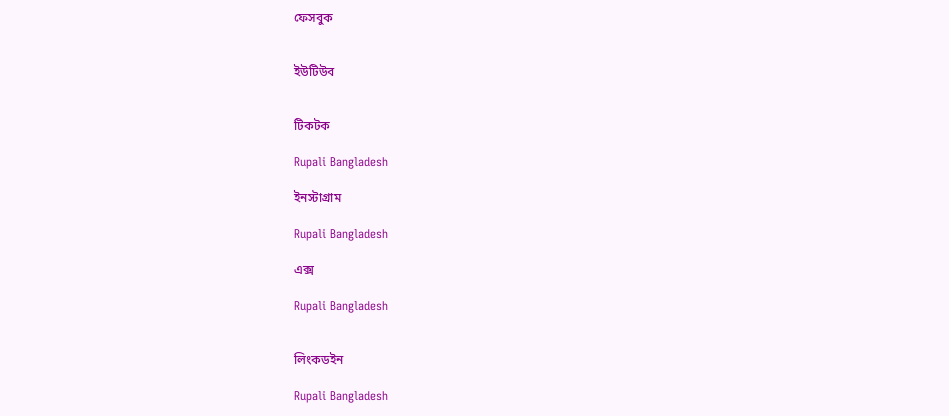ফেসবুক


ইউটিউব


টিকটক

Rupali Bangladesh

ইনস্টাগ্রাম

Rupali Bangladesh

এক্স

Rupali Bangladesh


লিংকডইন

Rupali Bangladesh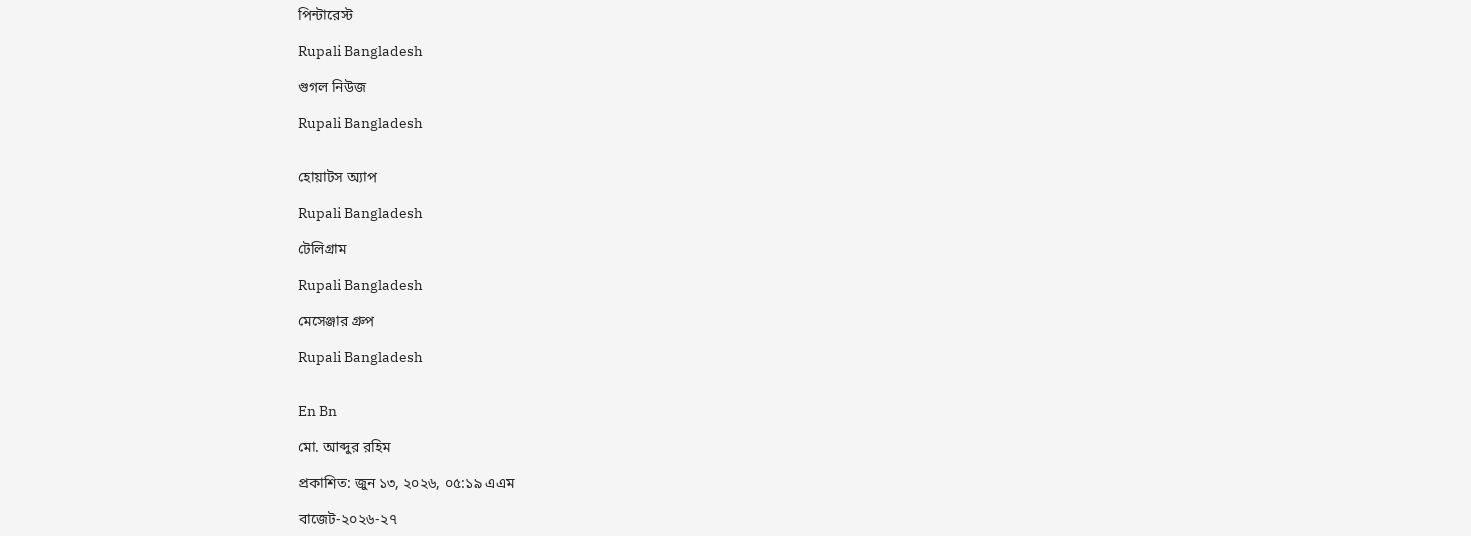পিন্টারেস্ট

Rupali Bangladesh

গুগল নিউজ

Rupali Bangladesh


হোয়াটস অ্যাপ

Rupali Bangladesh

টেলিগ্রাম

Rupali Bangladesh

মেসেঞ্জার গ্রুপ

Rupali Bangladesh


En Bn

মো. আব্দুর রহিম

প্রকাশিত: জুন ১৩, ২০২৬, ০৫:১৯ এএম

বাজেট-২০২৬-২৭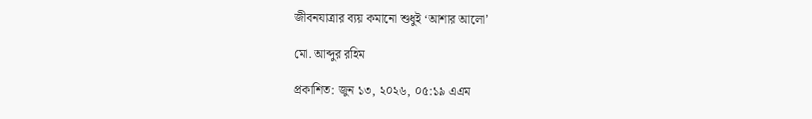জীবনযাত্রার ব্যয় কমানো শুধুই ‘আশার আলো’

মো. আব্দুর রহিম

প্রকাশিত: জুন ১৩, ২০২৬, ০৫:১৯ এএম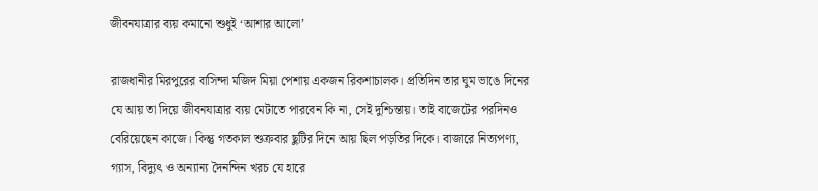জীবনযাত্রার ব্যয় কমানো শুধুই ‘আশার আলো’

রাজধানীর মিরপুরের বাসিন্দা মজিদ মিয়া পেশায় একজন রিকশাচালক। প্রতিদিন তার ঘুম ভাঙে দিনের যে আয় তা দিয়ে জীবনযাত্রার ব্যয় মেটাতে পারবেন কি না, সেই দুশ্চিন্তায়। তাই বাজেটের পরদিনও বেরিয়েছেন কাজে। কিন্তু গতকাল শুক্রবার ছুটির দিনে আয় ছিল পড়তির দিকে। বাজারে নিত্যপণ্য, গ্যাস, বিদ্যুৎ ও অন্যান্য দৈনন্দিন খরচ যে হারে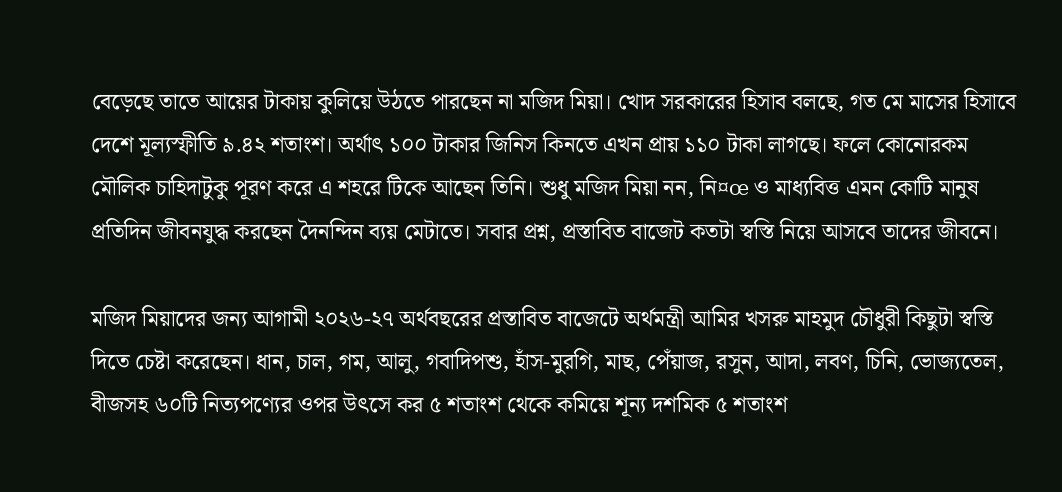বেড়েছে তাতে আয়ের টাকায় কুলিয়ে উঠতে পারছেন না মজিদ মিয়া। খোদ সরকারের হিসাব বলছে, গত মে মাসের হিসাবে দেশে মূল্যস্ফীতি ৯.৪২ শতাংশ। অর্থাৎ ১০০ টাকার জিনিস কিনতে এখন প্রায় ১১০ টাকা লাগছে। ফলে কোনোরকম মৌলিক চাহিদাটুকু পূরণ করে এ শহরে টিকে আছেন তিনি। শুধু মজিদ মিয়া নন, নি¤œ ও মাধ্যবিত্ত এমন কোটি মানুষ প্রতিদিন জীবনযুদ্ধ করছেন দৈনন্দিন ব্যয় মেটাতে। সবার প্রশ্ন, প্রস্তাবিত বাজেট কতটা স্বস্তি নিয়ে আসবে তাদের জীবনে।

মজিদ মিয়াদের জন্য আগামী ২০২৬-২৭ অর্থবছরের প্রস্তাবিত বাজেটে অর্থমন্ত্রী আমির খসরু মাহমুদ চৌধুরী কিছুটা স্বস্তি দিতে চেষ্টা করেছেন। ধান, চাল, গম, আলু, গবাদিপশু, হাঁস-মুরগি, মাছ, পেঁয়াজ, রসুন, আদা, লবণ, চিনি, ভোজ্যতেল, বীজসহ ৬০টি নিত্যপণ্যের ওপর উৎসে কর ৫ শতাংশ থেকে কমিয়ে শূন্য দশমিক ৫ শতাংশ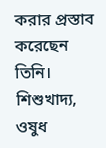করার প্রস্তাব করেছেন তিনি। শিশুখাদ্য, ওষুধ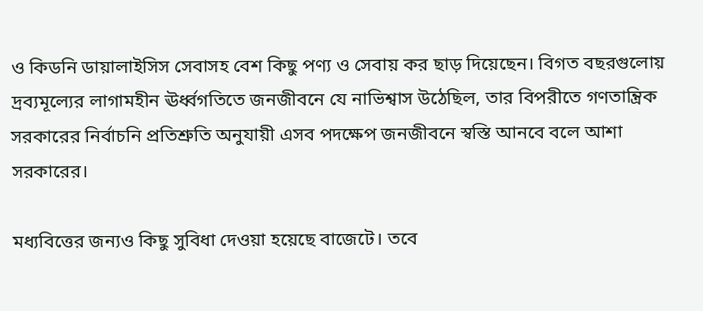ও কিডনি ডায়ালাইসিস সেবাসহ বেশ কিছু পণ্য ও সেবায় কর ছাড় দিয়েছেন। বিগত বছরগুলোয় দ্রব্যমূল্যের লাগামহীন ঊর্ধ্বগতিতে জনজীবনে যে নাভিশ্বাস উঠেছিল, তার বিপরীতে গণতান্ত্রিক সরকারের নির্বাচনি প্রতিশ্রুতি অনুযায়ী এসব পদক্ষেপ জনজীবনে স্বস্তি আনবে বলে আশা সরকারের।

মধ্যবিত্তের জন্যও কিছু সুবিধা দেওয়া হয়েছে বাজেটে। তবে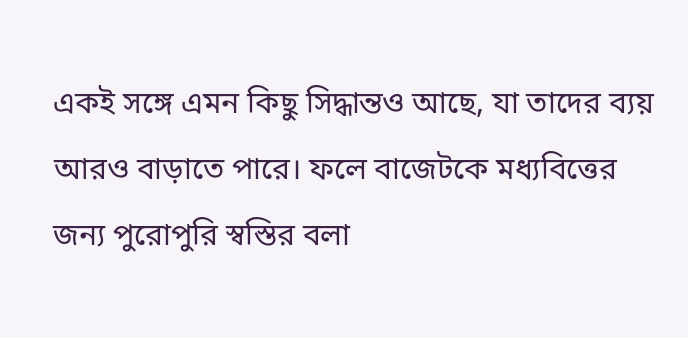একই সঙ্গে এমন কিছু সিদ্ধান্তও আছে, যা তাদের ব্যয় আরও বাড়াতে পারে। ফলে বাজেটকে মধ্যবিত্তের জন্য পুরোপুরি স্বস্তির বলা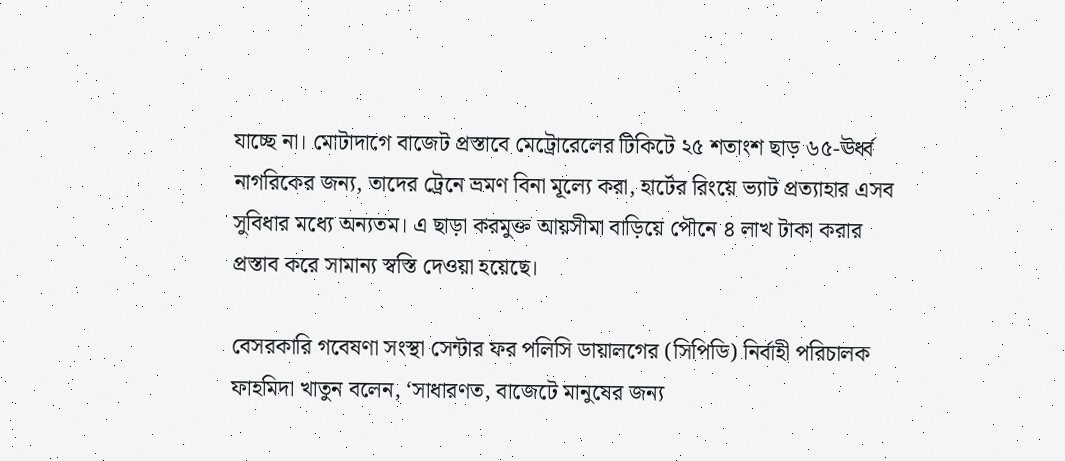যাচ্ছে না। মোটাদাগে বাজেট প্রস্তাবে মেট্রোরেলের টিকিটে ২৫ শতাংশ ছাড় ৬৫-ঊর্ধ্ব নাগরিকের জন্য, তাদের ট্রেনে ভ্রমণ বিনা মূল্যে করা, হার্টের রিংয়ে ভ্যাট প্রত্যাহার এসব সুবিধার মধ্যে অন্যতম। এ ছাড়া করমুক্ত আয়সীমা বাড়িয়ে পৌনে ৪ লাখ টাকা করার প্রস্তাব করে সামান্য স্বস্তি দেওয়া হয়েছে।

বেসরকারি গবেষণা সংস্থা সেন্টার ফর পলিসি ডায়ালগের (সিপিডি) নির্বাহী পরিচালক ফাহমিদা খাতুন বলেন, ‘সাধারণত, বাজেটে মানুষের জন্য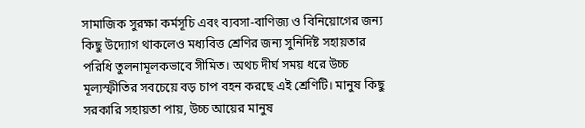সামাজিক সুরক্ষা কর্মসূচি এবং ব্যবসা-বাণিজ্য ও বিনিয়োগের জন্য কিছু উদ্যোগ থাকলেও মধ্যবিত্ত শ্রেণির জন্য সুনির্দিষ্ট সহায়তার পরিধি তুলনামূলকভাবে সীমিত। অথচ দীর্ঘ সময় ধরে উচ্চ মূল্যস্ফীতির সবচেয়ে বড় চাপ বহন করছে এই শ্রেণিটি। মানুষ কিছু সরকারি সহায়তা পায়, উচ্চ আয়ের মানুষ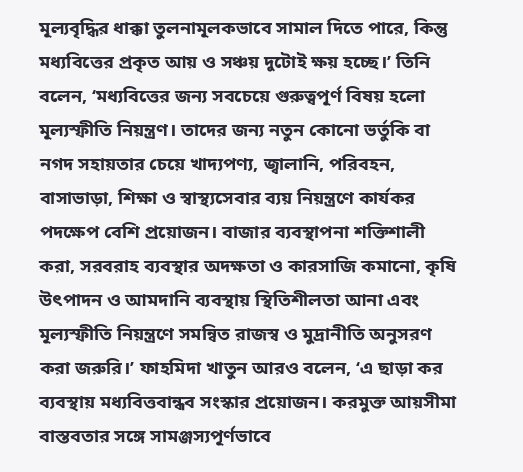মূল্যবৃদ্ধির ধাক্কা তুলনামূলকভাবে সামাল দিতে পারে, কিন্তু মধ্যবিত্তের প্রকৃত আয় ও সঞ্চয় দুটোই ক্ষয় হচ্ছে।’ তিনি বলেন, ‘মধ্যবিত্তের জন্য সবচেয়ে গুরুত্বপূর্ণ বিষয় হলো মূল্যস্ফীতি নিয়ন্ত্রণ। তাদের জন্য নতুন কোনো ভর্তুকি বা নগদ সহায়তার চেয়ে খাদ্যপণ্য, জ্বালানি, পরিবহন, বাসাভাড়া, শিক্ষা ও স্বাস্থ্যসেবার ব্যয় নিয়ন্ত্রণে কার্যকর পদক্ষেপ বেশি প্রয়োজন। বাজার ব্যবস্থাপনা শক্তিশালী করা, সরবরাহ ব্যবস্থার অদক্ষতা ও কারসাজি কমানো, কৃষি উৎপাদন ও আমদানি ব্যবস্থায় স্থিতিশীলতা আনা এবং মূল্যস্ফীতি নিয়ন্ত্রণে সমন্বিত রাজস্ব ও মুদ্রানীতি অনুসরণ করা জরুরি।’ ফাহমিদা খাতুন আরও বলেন, ‘এ ছাড়া কর ব্যবস্থায় মধ্যবিত্তবান্ধব সংস্কার প্রয়োজন। করমুক্ত আয়সীমা বাস্তবতার সঙ্গে সামঞ্জস্যপূর্ণভাবে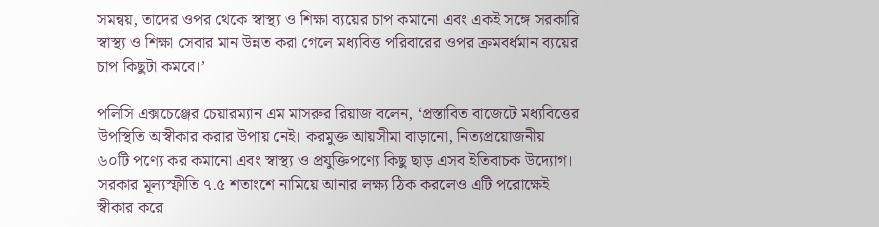সমন্বয়, তাদের ওপর থেকে স্বাস্থ্য ও শিক্ষা ব্যয়ের চাপ কমানো এবং একই সঙ্গে সরকারি স্বাস্থ্য ও শিক্ষা সেবার মান উন্নত করা গেলে মধ্যবিত্ত পরিবারের ওপর ক্রমবর্ধমান ব্যয়ের চাপ কিছুটা কমবে।’

পলিসি এক্সচেঞ্জের চেয়ারম্যান এম মাসরুর রিয়াজ বলেন, ‘প্রস্তাবিত বাজেটে মধ্যবিত্তের উপস্থিতি অস্বীকার করার উপায় নেই। করমুক্ত আয়সীমা বাড়ানো, নিত্যপ্রয়োজনীয় ৬০টি পণ্যে কর কমানো এবং স্বাস্থ্য ও প্রযুক্তিপণ্যে কিছু ছাড় এসব ইতিবাচক উদ্যোগ। সরকার মূল্যস্ফীতি ৭.৫ শতাংশে নামিয়ে আনার লক্ষ্য ঠিক করলেও এটি পরোক্ষেই স্বীকার করে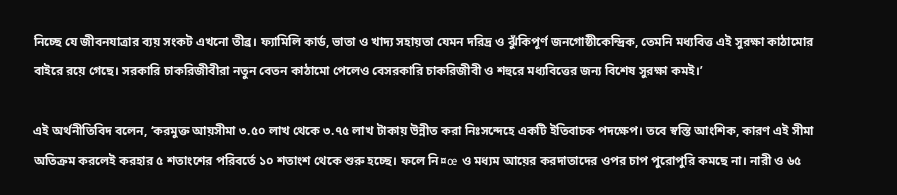নিচ্ছে যে জীবনযাত্রার ব্যয় সংকট এখনো তীব্র। ফ্যামিলি কার্ড, ভাতা ও খাদ্য সহায়তা যেমন দরিদ্র ও ঝুঁকিপূর্ণ জনগোষ্ঠীকেন্দ্রিক, তেমনি মধ্যবিত্ত এই সুরক্ষা কাঠামোর বাইরে রয়ে গেছে। সরকারি চাকরিজীবীরা নতুন বেতন কাঠামো পেলেও বেসরকারি চাকরিজীবী ও শহুরে মধ্যবিত্তের জন্য বিশেষ সুরক্ষা কমই।’

এই অর্থনীতিবিদ বলেন, ‘করমুক্ত আয়সীমা ৩.৫০ লাখ থেকে ৩.৭৫ লাখ টাকায় উন্নীত করা নিঃসন্দেহে একটি ইতিবাচক পদক্ষেপ। তবে স্বস্তি আংশিক, কারণ এই সীমা অতিক্রম করলেই করহার ৫ শতাংশের পরিবর্তে ১০ শতাংশ থেকে শুরু হচ্ছে। ফলে নি¤œ ও মধ্যম আয়ের করদাতাদের ওপর চাপ পুরোপুরি কমছে না। নারী ও ৬৫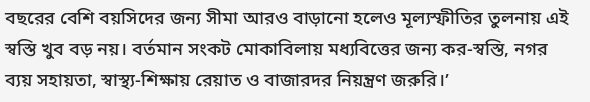বছরের বেশি বয়সিদের জন্য সীমা আরও বাড়ানো হলেও মূল্যস্ফীতির তুলনায় এই স্বস্তি খুব বড় নয়। বর্তমান সংকট মোকাবিলায় মধ্যবিত্তের জন্য কর-স্বস্তি, নগর ব্যয় সহায়তা, স্বাস্থ্য-শিক্ষায় রেয়াত ও বাজারদর নিয়ন্ত্রণ জরুরি।’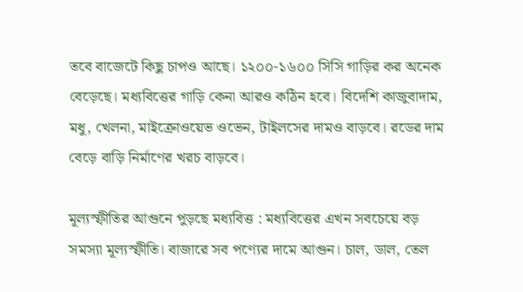তবে বাজেটে কিছু চাপও আছে। ১২০০-১৬০০ সিসি গাড়ির কর অনেক বেড়েছে। মধ্যবিত্তের গাড়ি কেনা আরও কঠিন হবে। বিদেশি কাজুবাদাম, মধু, খেলনা, মাইক্রোওয়েভ ওভেন, টাইলসের দামও বাড়বে। রডের দাম বেড়ে বাড়ি নির্মাণের খরচ বাড়বে।

মূল্যস্ফীতির আগুনে পুড়ছে মধ্যবিত্ত : মধ্যবিত্তের এখন সবচেয়ে বড় সমস্যা মূল্যস্ফীতি। বাজারে সব পণ্যের দামে আগুন। চাল, ডাল, তেল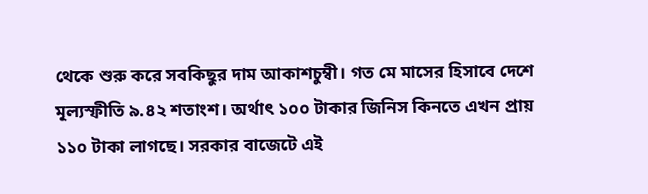থেকে শুরু করে সবকিছুর দাম আকাশচুম্বী। গত মে মাসের হিসাবে দেশে মূল্যস্ফীতি ৯.৪২ শতাংশ। অর্থাৎ ১০০ টাকার জিনিস কিনতে এখন প্রায় ১১০ টাকা লাগছে। সরকার বাজেটে এই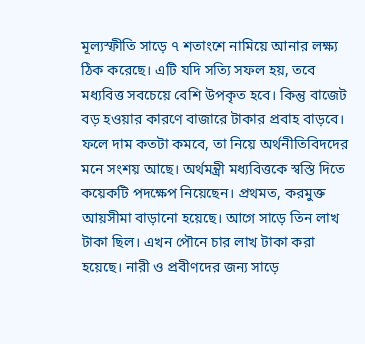মূল্যস্ফীতি সাড়ে ৭ শতাংশে নামিয়ে আনার লক্ষ্য ঠিক করেছে। এটি যদি সত্যি সফল হয়, তবে মধ্যবিত্ত সবচেয়ে বেশি উপকৃত হবে। কিন্তু বাজেট বড় হওয়ার কারণে বাজারে টাকার প্রবাহ বাড়বে। ফলে দাম কতটা কমবে, তা নিয়ে অর্থনীতিবিদদের মনে সংশয় আছে। অর্থমন্ত্রী মধ্যবিত্তকে স্বস্তি দিতে কয়েকটি পদক্ষেপ নিয়েছেন। প্রথমত, করমুক্ত আয়সীমা বাড়ানো হয়েছে। আগে সাড়ে তিন লাখ টাকা ছিল। এখন পৌনে চার লাখ টাকা করা হয়েছে। নারী ও প্রবীণদের জন্য সাড়ে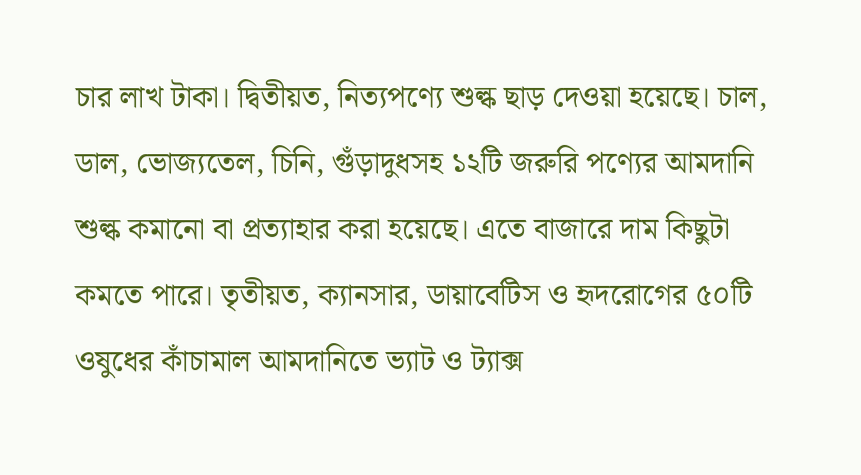চার লাখ টাকা। দ্বিতীয়ত, নিত্যপণ্যে শুল্ক ছাড় দেওয়া হয়েছে। চাল, ডাল, ভোজ্যতেল, চিনি, গুঁড়াদুধসহ ১২টি জরুরি পণ্যের আমদানি শুল্ক কমানো বা প্রত্যাহার করা হয়েছে। এতে বাজারে দাম কিছুটা কমতে পারে। তৃতীয়ত, ক্যানসার, ডায়াবেটিস ও হৃদরোগের ৫০টি ওষুধের কাঁচামাল আমদানিতে ভ্যাট ও ট্যাক্স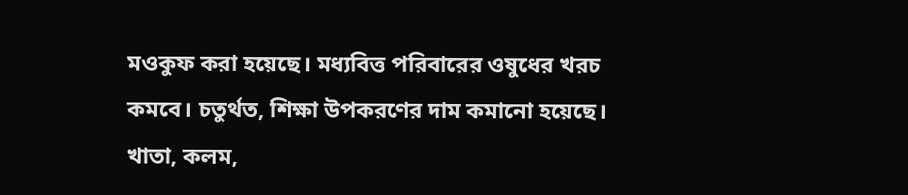মওকুফ করা হয়েছে। মধ্যবিত্ত পরিবারের ওষুধের খরচ কমবে। চতুর্থত, শিক্ষা উপকরণের দাম কমানো হয়েছে। খাতা, কলম,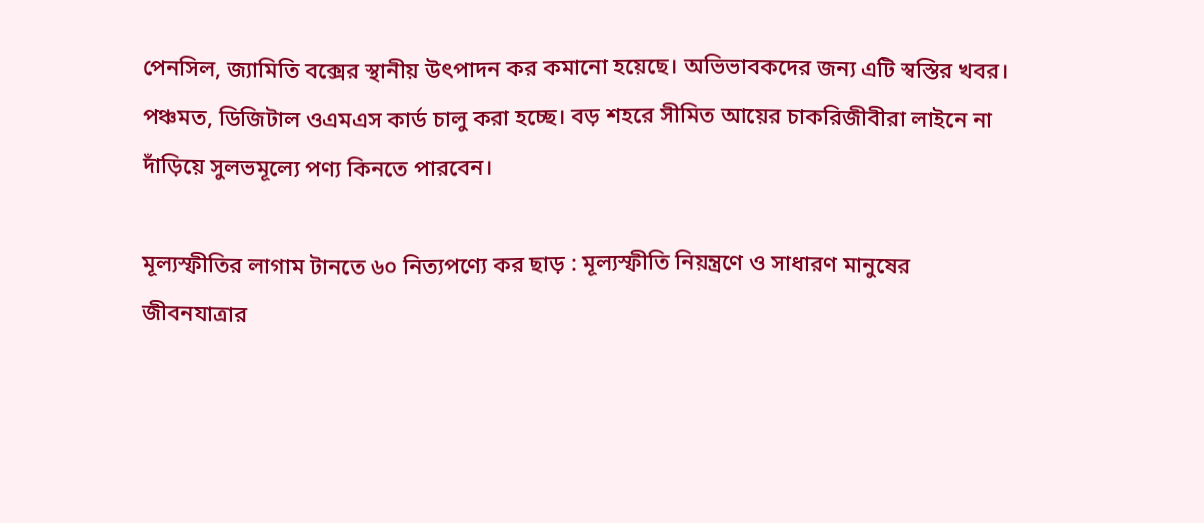পেনসিল, জ্যামিতি বক্সের স্থানীয় উৎপাদন কর কমানো হয়েছে। অভিভাবকদের জন্য এটি স্বস্তির খবর। পঞ্চমত, ডিজিটাল ওএমএস কার্ড চালু করা হচ্ছে। বড় শহরে সীমিত আয়ের চাকরিজীবীরা লাইনে না দাঁড়িয়ে সুলভমূল্যে পণ্য কিনতে পারবেন।

মূল্যস্ফীতির লাগাম টানতে ৬০ নিত্যপণ্যে কর ছাড় : মূল্যস্ফীতি নিয়ন্ত্রণে ও সাধারণ মানুষের জীবনযাত্রার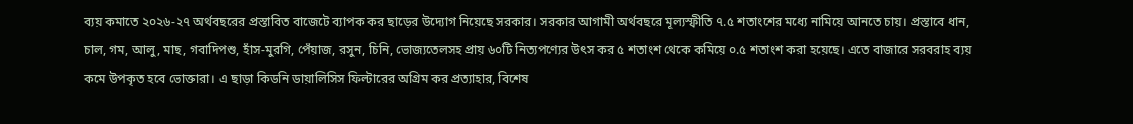ব্যয় কমাতে ২০২৬-২৭ অর্থবছরের প্রস্তাবিত বাজেটে ব্যাপক কর ছাড়ের উদ্যোগ নিয়েছে সরকার। সরকার আগামী অর্থবছরে মূল্যস্ফীতি ৭.৫ শতাংশের মধ্যে নামিয়ে আনতে চায়। প্রস্তাবে ধান, চাল, গম, আলু, মাছ, গবাদিপশু, হাঁস-মুরগি, পেঁয়াজ, রসুন, চিনি, ভোজ্যতেলসহ প্রায় ৬০টি নিত্যপণ্যের উৎস কর ৫ শতাংশ থেকে কমিয়ে ০.৫ শতাংশ করা হয়েছে। এতে বাজারে সরবরাহ ব্যয় কমে উপকৃত হবে ভোক্তারা। এ ছাড়া কিডনি ডায়ালিসিস ফিল্টারের অগ্রিম কর প্রত্যাহার, বিশেষ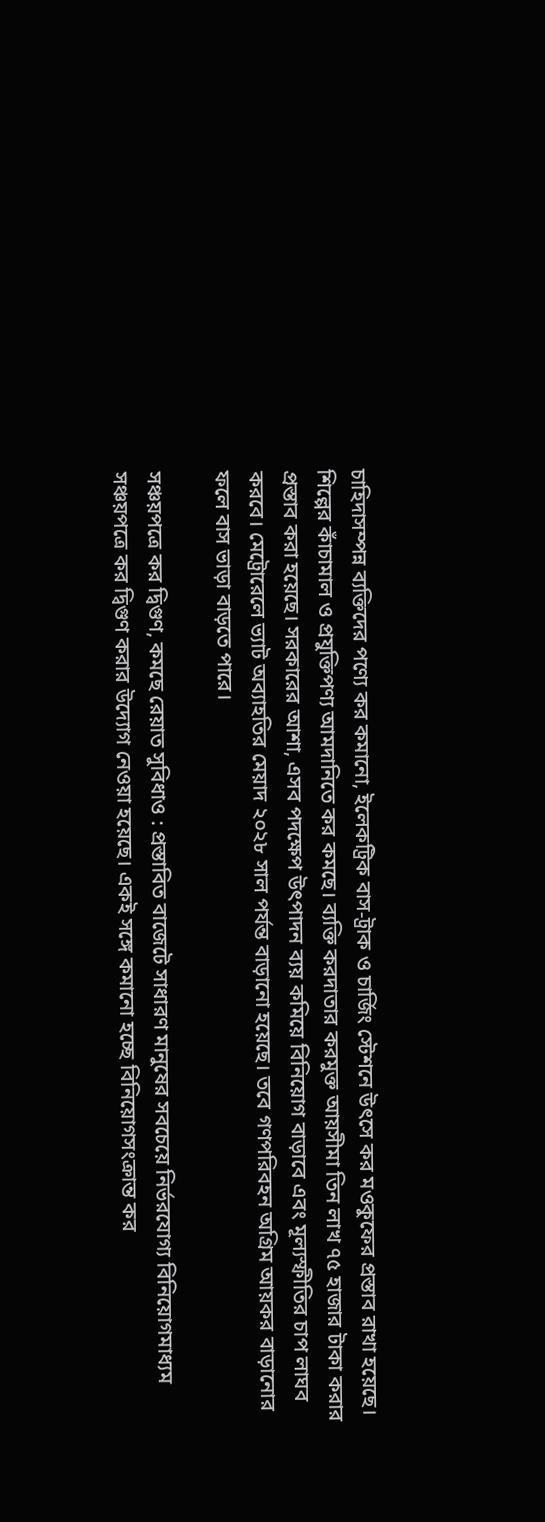চাহিদাসম্পন্ন ব্যক্তিদের পণ্যে কর কমানো, ইলেকট্রিক বাস-ট্রাক ও চার্জিং স্টেশনে উৎসে কর মওকুফের প্রস্তাব রাখা হয়েছে। শিল্পের কাঁচামাল ও প্রযুক্তিপণ্য আমদানিতে কর কমছে। ব্যক্তি করদাতার করমুক্ত আয়সীমা তিন লাখ ৭৫ হাজার টাকা করার প্রস্তাব করা হয়েছে। সরকারের আশা, এসব পদক্ষেপ উৎপাদন ব্যয় কমিয়ে বিনিয়োগ বাড়াবে এবং মূল্যস্ফীতির চাপ লাঘব করবে। মেট্রোরেলে ভ্যাট অব্যাহতির মেয়াদ ২০২৮ সাল পর্যন্ত বাড়ানো হয়েছে। তবে গণপরিবহন অগ্রিম আয়কর বাড়ানোর ফলে বাস ভাড়া বাড়তে পারে।

সঞ্চয়পত্রে কর দ্বিগুণ, কমছে রেয়াত সুবিধাও : প্রস্তাবিত বাজেটে সাধারণ মানুষের সবচেয়ে নির্ভরযোগ্য বিনিয়োগমাধ্যম সঞ্চয়পত্রে কর দ্বিগুণ করার উদ্যোগ নেওয়া হয়েছে। একই সঙ্গে কমানো হচ্ছে বিনিয়োগসংক্রান্ত কর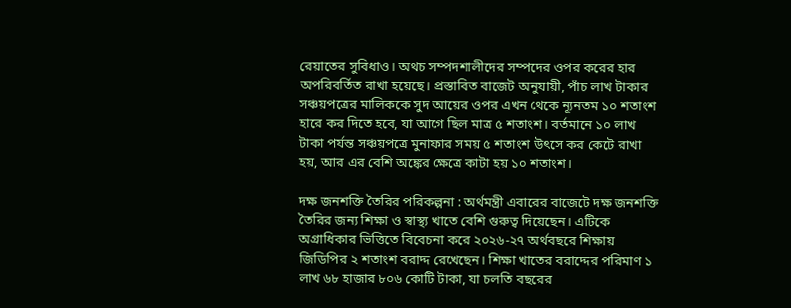রেয়াতের সুবিধাও। অথচ সম্পদশালীদের সম্পদের ওপর করের হার অপরিবর্তিত রাখা হয়েছে। প্রস্তাবিত বাজেট অনুযায়ী, পাঁচ লাখ টাকার সঞ্চয়পত্রের মালিককে সুদ আয়ের ওপর এখন থেকে ন্যূনতম ১০ শতাংশ হারে কর দিতে হবে, যা আগে ছিল মাত্র ৫ শতাংশ। বর্তমানে ১০ লাখ টাকা পর্যন্ত সঞ্চয়পত্রে মুনাফার সময় ৫ শতাংশ উৎসে কর কেটে রাখা হয়, আর এর বেশি অঙ্কের ক্ষেত্রে কাটা হয় ১০ শতাংশ।

দক্ষ জনশক্তি তৈরির পরিকল্পনা : অর্থমন্ত্রী এবারের বাজেটে দক্ষ জনশক্তি তৈরির জন্য শিক্ষা ও স্বাস্থ্য খাতে বেশি গুরুত্ব দিয়েছেন। এটিকে অগ্রাধিকার ভিত্তিতে বিবেচনা করে ২০২৬-২৭ অর্থবছরে শিক্ষায় জিডিপির ২ শতাংশ বরাদ্দ রেখেছেন। শিক্ষা খাতের বরাদ্দের পরিমাণ ১ লাখ ৬৮ হাজার ৮০৬ কোটি টাকা, যা চলতি বছরের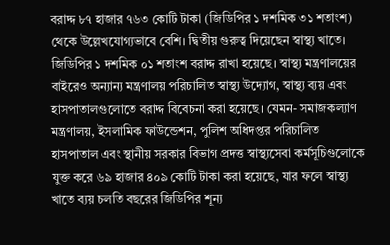বরাদ্দ ৮৭ হাজার ৭৬৩ কোটি টাকা (জিডিপির ১ দশমিক ৩১ শতাংশ) থেকে উল্লেখযোগ্যভাবে বেশি। দ্বিতীয় গুরুত্ব দিয়েছেন স্বাস্থ্য খাতে। জিডিপির ১ দশমিক ০১ শতাংশ বরাদ্দ রাখা হয়েছে। স্বাস্থ্য মন্ত্রণালয়ের বাইরেও অন্যান্য মন্ত্রণালয় পরিচালিত স্বাস্থ্য উদ্যোগ, স্বাস্থ্য ব্যয় এবং হাসপাতালগুলোতে বরাদ্দ বিবেচনা করা হয়েছে। যেমন- সমাজকল্যাণ মন্ত্রণালয়, ইসলামিক ফাউন্ডেশন, পুলিশ অধিদপ্তর পরিচালিত হাসপাতাল এবং স্থানীয় সরকার বিভাগ প্রদত্ত স্বাস্থ্যসেবা কর্মসূচিগুলোকে যুক্ত করে ৬৯ হাজার ৪০৯ কোটি টাকা করা হয়েছে, যার ফলে স্বাস্থ্য খাতে ব্যয় চলতি বছরের জিডিপির শূন্য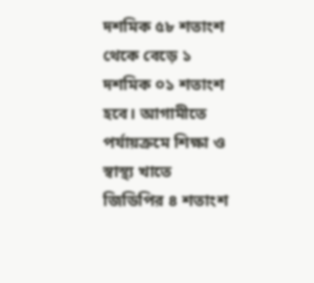দশমিক ৫৮ শতাংশ থেকে বেড়ে ১ দশমিক ০১ শতাংশ হবে। আগামীতে পর্যায়ক্রমে শিক্ষা ও স্বাস্থ্য খাতে জিডিপির ৪ শতাংশ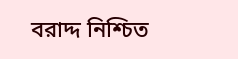বরাদ্দ নিশ্চিত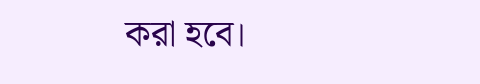করা হবে।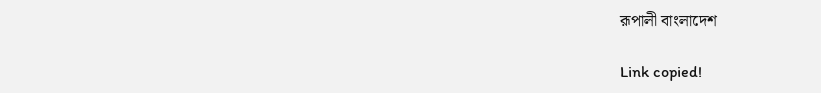রূপালী বাংলাদেশ

Link copied!